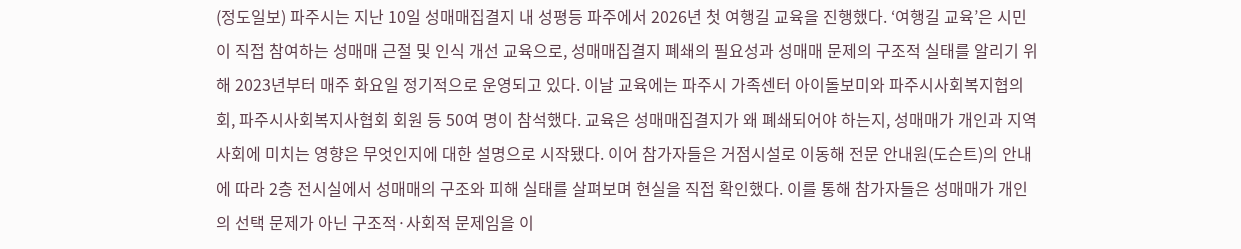(정도일보) 파주시는 지난 10일 성매매집결지 내 성평등 파주에서 2026년 첫 여행길 교육을 진행했다. ‘여행길 교육’은 시민이 직접 참여하는 성매매 근절 및 인식 개선 교육으로, 성매매집결지 폐쇄의 필요성과 성매매 문제의 구조적 실태를 알리기 위해 2023년부터 매주 화요일 정기적으로 운영되고 있다. 이날 교육에는 파주시 가족센터 아이돌보미와 파주시사회복지협의회, 파주시사회복지사협회 회원 등 50여 명이 참석했다. 교육은 성매매집결지가 왜 폐쇄되어야 하는지, 성매매가 개인과 지역사회에 미치는 영향은 무엇인지에 대한 설명으로 시작됐다. 이어 참가자들은 거점시설로 이동해 전문 안내원(도슨트)의 안내에 따라 2층 전시실에서 성매매의 구조와 피해 실태를 살펴보며 현실을 직접 확인했다. 이를 통해 참가자들은 성매매가 개인의 선택 문제가 아닌 구조적·사회적 문제임을 이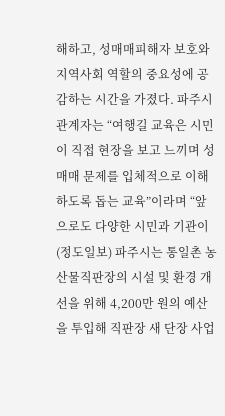해하고, 성매매피해자 보호와 지역사회 역할의 중요성에 공감하는 시간을 가졌다. 파주시 관계자는 “여행길 교육은 시민이 직접 현장을 보고 느끼며 성매매 문제를 입체적으로 이해하도록 돕는 교육”이라며 “앞으로도 다양한 시민과 기관이
(정도일보) 파주시는 통일촌 농산물직판장의 시설 및 환경 개선을 위해 4,200만 원의 예산을 투입해 직판장 새 단장 사업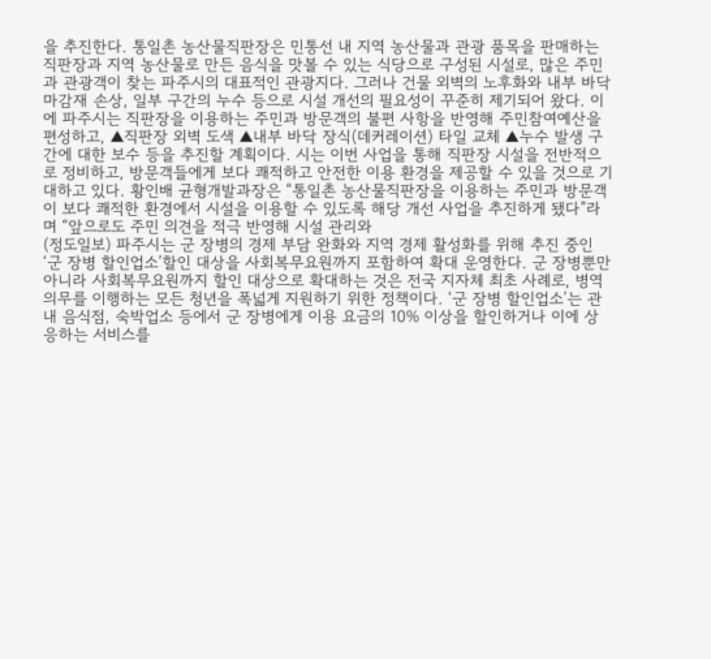을 추진한다. 통일촌 농산물직판장은 민통선 내 지역 농산물과 관광 품목을 판매하는 직판장과 지역 농산물로 만든 음식을 맛볼 수 있는 식당으로 구성된 시설로, 많은 주민과 관광객이 찾는 파주시의 대표적인 관광지다. 그러나 건물 외벽의 노후화와 내부 바닥 마감재 손상, 일부 구간의 누수 등으로 시설 개선의 필요성이 꾸준히 제기되어 왔다. 이에 파주시는 직판장을 이용하는 주민과 방문객의 불편 사항을 반영해 주민참여예산을 편성하고, ▲직판장 외벽 도색 ▲내부 바닥 장식(데커레이션) 타일 교체 ▲누수 발생 구간에 대한 보수 등을 추진할 계획이다. 시는 이번 사업을 통해 직판장 시설을 전반적으로 정비하고, 방문객들에게 보다 쾌적하고 안전한 이용 환경을 제공할 수 있을 것으로 기대하고 있다. 황인배 균형개발과장은 “통일촌 농산물직판장을 이용하는 주민과 방문객이 보다 쾌적한 환경에서 시설을 이용할 수 있도록 해당 개선 사업을 추진하게 됐다”라며 “앞으로도 주민 의견을 적극 반영해 시설 관리와
(정도일보) 파주시는 군 장병의 경제 부담 완화와 지역 경제 활성화를 위해 추진 중인 ‘군 장병 할인업소’할인 대상을 사회복무요원까지 포함하여 확대 운영한다. 군 장병뿐만 아니라 사회복무요원까지 할인 대상으로 확대하는 것은 전국 지자체 최초 사례로, 병역의무를 이행하는 모든 청년을 폭넓게 지원하기 위한 정책이다. ‘군 장병 할인업소’는 관내 음식점, 숙박업소 등에서 군 장병에게 이용 요금의 10% 이상을 할인하거나 이에 상응하는 서비스를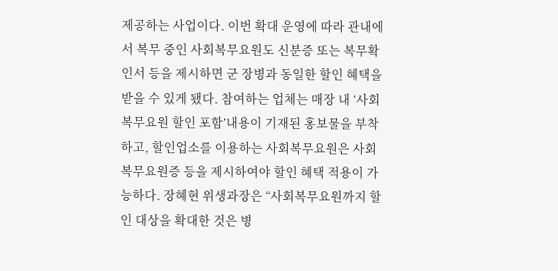제공하는 사업이다. 이번 확대 운영에 따라 관내에서 복무 중인 사회복무요원도 신분증 또는 복무확인서 등을 제시하면 군 장병과 동일한 할인 혜택을 받을 수 있게 됐다. 참여하는 업체는 매장 내 ‘사회복무요원 할인 포함’내용이 기재된 홍보물을 부착하고, 할인업소를 이용하는 사회복무요원은 사회복무요원증 등을 제시하여야 할인 혜택 적용이 가능하다. 장혜현 위생과장은 “사회복무요원까지 할인 대상을 확대한 것은 병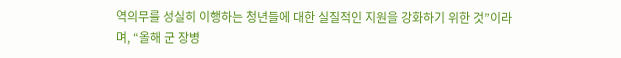역의무를 성실히 이행하는 청년들에 대한 실질적인 지원을 강화하기 위한 것”이라며, “올해 군 장병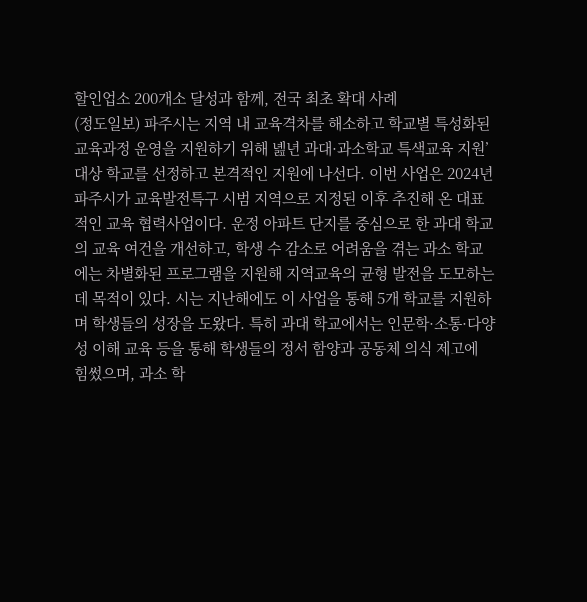할인업소 200개소 달성과 함께, 전국 최초 확대 사례
(정도일보) 파주시는 지역 내 교육격차를 해소하고 학교별 특성화된 교육과정 운영을 지원하기 위해 녪년 과대·과소학교 특색교육 지원’대상 학교를 선정하고 본격적인 지원에 나선다. 이번 사업은 2024년 파주시가 교육발전특구 시범 지역으로 지정된 이후 추진해 온 대표적인 교육 협력사업이다. 운정 아파트 단지를 중심으로 한 과대 학교의 교육 여건을 개선하고, 학생 수 감소로 어려움을 겪는 과소 학교에는 차별화된 프로그램을 지원해 지역교육의 균형 발전을 도모하는 데 목적이 있다. 시는 지난해에도 이 사업을 통해 5개 학교를 지원하며 학생들의 성장을 도왔다. 특히 과대 학교에서는 인문학·소통·다양성 이해 교육 등을 통해 학생들의 정서 함양과 공동체 의식 제고에 힘썼으며, 과소 학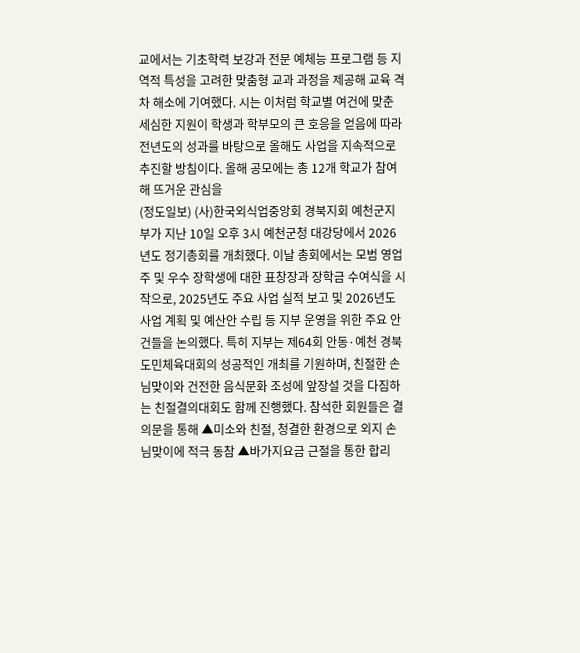교에서는 기초학력 보강과 전문 예체능 프로그램 등 지역적 특성을 고려한 맞춤형 교과 과정을 제공해 교육 격차 해소에 기여했다. 시는 이처럼 학교별 여건에 맞춘 세심한 지원이 학생과 학부모의 큰 호응을 얻음에 따라 전년도의 성과를 바탕으로 올해도 사업을 지속적으로 추진할 방침이다. 올해 공모에는 총 12개 학교가 참여해 뜨거운 관심을
(정도일보) (사)한국외식업중앙회 경북지회 예천군지부가 지난 10일 오후 3시 예천군청 대강당에서 2026년도 정기총회를 개최했다. 이날 총회에서는 모범 영업주 및 우수 장학생에 대한 표창장과 장학금 수여식을 시작으로, 2025년도 주요 사업 실적 보고 및 2026년도 사업 계획 및 예산안 수립 등 지부 운영을 위한 주요 안건들을 논의했다. 특히 지부는 제64회 안동·예천 경북도민체육대회의 성공적인 개최를 기원하며, 친절한 손님맞이와 건전한 음식문화 조성에 앞장설 것을 다짐하는 친절결의대회도 함께 진행했다. 참석한 회원들은 결의문을 통해 ▲미소와 친절, 청결한 환경으로 외지 손님맞이에 적극 동참 ▲바가지요금 근절을 통한 합리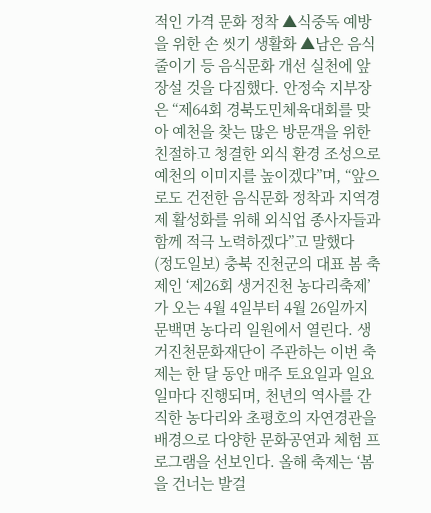적인 가격 문화 정착 ▲식중독 예방을 위한 손 씻기 생활화 ▲남은 음식 줄이기 등 음식문화 개선 실천에 앞장설 것을 다짐했다. 안정숙 지부장은 “제64회 경북도민체육대회를 맞아 예천을 찾는 많은 방문객을 위한 친절하고 청결한 외식 환경 조성으로 예천의 이미지를 높이겠다”며, “앞으로도 건전한 음식문화 정착과 지역경제 활성화를 위해 외식업 종사자들과 함께 적극 노력하겠다”고 말했다
(정도일보) 충북 진천군의 대표 봄 축제인 ‘제26회 생거진천 농다리축제’가 오는 4월 4일부터 4월 26일까지 문백면 농다리 일원에서 열린다. 생거진천문화재단이 주관하는 이번 축제는 한 달 동안 매주 토요일과 일요일마다 진행되며, 천년의 역사를 간직한 농다리와 초평호의 자연경관을 배경으로 다양한 문화공연과 체험 프로그램을 선보인다. 올해 축제는 ‘봄을 건너는 발걸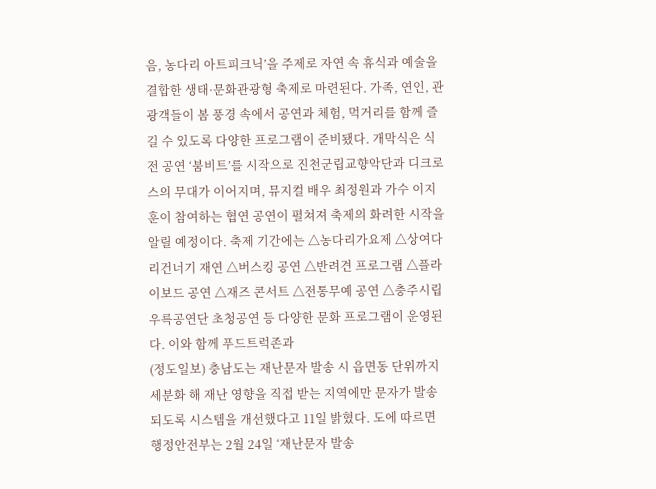음, 농다리 아트피크닉’을 주제로 자연 속 휴식과 예술을 결합한 생태·문화관광형 축제로 마련된다. 가족, 연인, 관광객들이 봄 풍경 속에서 공연과 체험, 먹거리를 함께 즐길 수 있도록 다양한 프로그램이 준비됐다. 개막식은 식전 공연 ‘붐비트’를 시작으로 진천군립교향악단과 디크로스의 무대가 이어지며, 뮤지컬 배우 최정원과 가수 이지훈이 참여하는 협연 공연이 펼쳐져 축제의 화려한 시작을 알릴 예정이다. 축제 기간에는 △농다리가요제 △상여다리건너기 재연 △버스킹 공연 △반려견 프로그램 △플라이보드 공연 △재즈 콘서트 △전통무예 공연 △충주시립우륵공연단 초청공연 등 다양한 문화 프로그램이 운영된다. 이와 함께 푸드트럭존과
(정도일보) 충남도는 재난문자 발송 시 읍면동 단위까지 세분화 해 재난 영향을 직접 받는 지역에만 문자가 발송되도록 시스템을 개선했다고 11일 밝혔다. 도에 따르면 행정안전부는 2월 24일 ‘재난문자 발송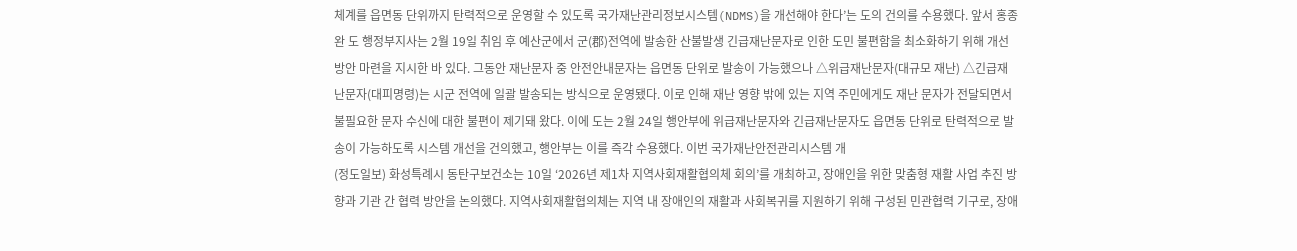체계를 읍면동 단위까지 탄력적으로 운영할 수 있도록 국가재난관리정보시스템(NDMS)을 개선해야 한다’는 도의 건의를 수용했다. 앞서 홍종완 도 행정부지사는 2월 19일 취임 후 예산군에서 군(郡)전역에 발송한 산불발생 긴급재난문자로 인한 도민 불편함을 최소화하기 위해 개선방안 마련을 지시한 바 있다. 그동안 재난문자 중 안전안내문자는 읍면동 단위로 발송이 가능했으나 △위급재난문자(대규모 재난) △긴급재난문자(대피명령)는 시군 전역에 일괄 발송되는 방식으로 운영됐다. 이로 인해 재난 영향 밖에 있는 지역 주민에게도 재난 문자가 전달되면서 불필요한 문자 수신에 대한 불편이 제기돼 왔다. 이에 도는 2월 24일 행안부에 위급재난문자와 긴급재난문자도 읍면동 단위로 탄력적으로 발송이 가능하도록 시스템 개선을 건의했고, 행안부는 이를 즉각 수용했다. 이번 국가재난안전관리시스템 개
(정도일보) 화성특례시 동탄구보건소는 10일 ‘2026년 제1차 지역사회재활협의체 회의’를 개최하고, 장애인을 위한 맞춤형 재활 사업 추진 방향과 기관 간 협력 방안을 논의했다. 지역사회재활협의체는 지역 내 장애인의 재활과 사회복귀를 지원하기 위해 구성된 민관협력 기구로, 장애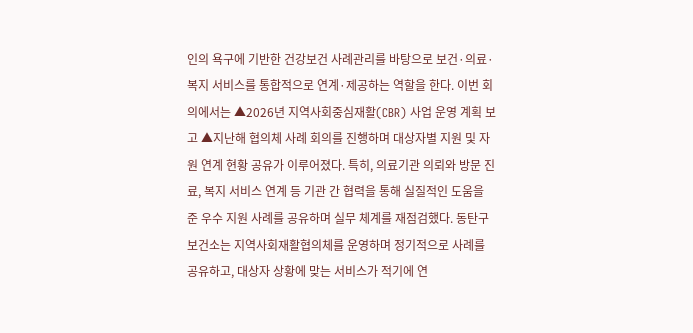인의 욕구에 기반한 건강보건 사례관리를 바탕으로 보건·의료·복지 서비스를 통합적으로 연계·제공하는 역할을 한다. 이번 회의에서는 ▲2026년 지역사회중심재활(CBR) 사업 운영 계획 보고 ▲지난해 협의체 사례 회의를 진행하며 대상자별 지원 및 자원 연계 현황 공유가 이루어졌다. 특히, 의료기관 의뢰와 방문 진료, 복지 서비스 연계 등 기관 간 협력을 통해 실질적인 도움을 준 우수 지원 사례를 공유하며 실무 체계를 재점검했다. 동탄구보건소는 지역사회재활협의체를 운영하며 정기적으로 사례를 공유하고, 대상자 상황에 맞는 서비스가 적기에 연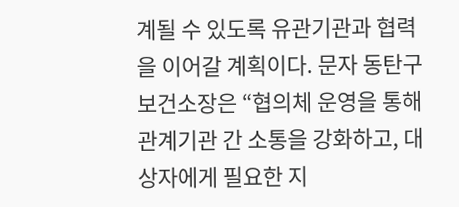계될 수 있도록 유관기관과 협력을 이어갈 계획이다. 문자 동탄구보건소장은 “협의체 운영을 통해 관계기관 간 소통을 강화하고, 대상자에게 필요한 지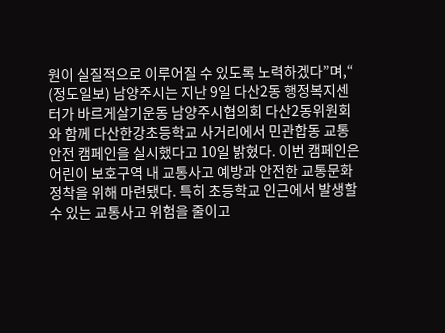원이 실질적으로 이루어질 수 있도록 노력하겠다”며,“
(정도일보) 남양주시는 지난 9일 다산2동 행정복지센터가 바르게살기운동 남양주시협의회 다산2동위원회와 함께 다산한강초등학교 사거리에서 민관합동 교통안전 캠페인을 실시했다고 10일 밝혔다. 이번 캠페인은 어린이 보호구역 내 교통사고 예방과 안전한 교통문화 정착을 위해 마련됐다. 특히 초등학교 인근에서 발생할 수 있는 교통사고 위험을 줄이고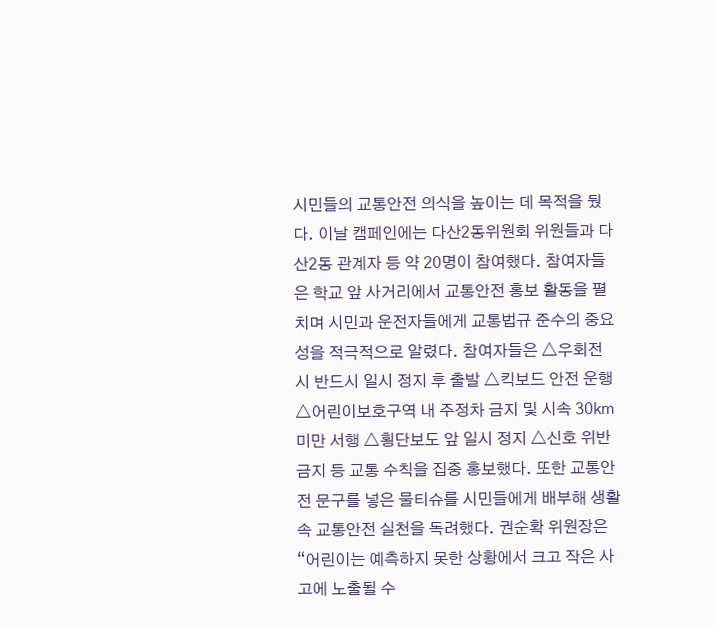시민들의 교통안전 의식을 높이는 데 목적을 뒀다. 이날 캠페인에는 다산2동위원회 위원들과 다산2동 관계자 등 약 20명이 참여했다. 참여자들은 학교 앞 사거리에서 교통안전 홍보 활동을 펼치며 시민과 운전자들에게 교통법규 준수의 중요성을 적극적으로 알렸다. 참여자들은 △우회전 시 반드시 일시 정지 후 출발 △킥보드 안전 운행 △어린이보호구역 내 주정차 금지 및 시속 30㎞ 미만 서행 △횡단보도 앞 일시 정지 △신호 위반 금지 등 교통 수칙을 집중 홍보했다. 또한 교통안전 문구를 넣은 물티슈를 시민들에게 배부해 생활 속 교통안전 실천을 독려했다. 권순확 위원장은 “어린이는 예측하지 못한 상황에서 크고 작은 사고에 노출될 수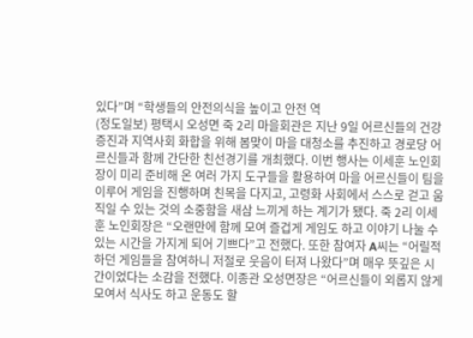있다”며 “학생들의 안전의식을 높이고 안전 역
(정도일보) 평택시 오성면 죽 2리 마을회관은 지난 9일 어르신들의 건강증진과 지역사회 화합을 위해 봄맞이 마을 대청소를 추진하고 경로당 어르신들과 함께 간단한 친선경기를 개최했다. 이번 행사는 이세훈 노인회장이 미리 준비해 온 여러 가지 도구들을 활용하여 마을 어르신들이 팀을 이루어 게임을 진행하며 친목을 다지고, 고령화 사회에서 스스로 걷고 움직일 수 있는 것의 소중함을 새삼 느끼게 하는 계기가 됐다. 죽 2리 이세훈 노인회장은 “오랜만에 함께 모여 즐겁게 게임도 하고 이야기 나눌 수 있는 시간을 가지게 되어 기쁘다”고 전했다. 또한 참여자 A씨는 “어릴적 하던 게임들을 참여하니 저절로 웃음이 터져 나왔다”며 매우 뜻깊은 시간이었다는 소감을 전했다. 이종관 오성면장은 “어르신들이 외롭지 않게 모여서 식사도 하고 운동도 할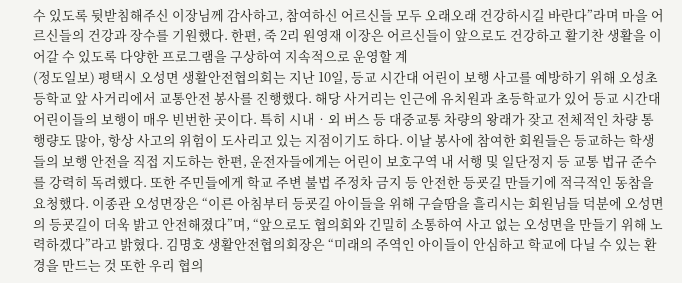수 있도록 뒷받침해주신 이장님께 감사하고, 참여하신 어르신들 모두 오래오래 건강하시길 바란다”라며 마을 어르신들의 건강과 장수를 기원했다. 한편, 죽 2리 원영재 이장은 어르신들이 앞으로도 건강하고 활기찬 생활을 이어갈 수 있도록 다양한 프로그램을 구상하여 지속적으로 운영할 계
(정도일보) 평택시 오성면 생활안전협의회는 지난 10일, 등교 시간대 어린이 보행 사고를 예방하기 위해 오성초등학교 앞 사거리에서 교통안전 봉사를 진행했다. 해당 사거리는 인근에 유치원과 초등학교가 있어 등교 시간대 어린이들의 보행이 매우 빈번한 곳이다. 특히 시내‧외 버스 등 대중교통 차량의 왕래가 잦고 전체적인 차량 통행량도 많아, 항상 사고의 위험이 도사리고 있는 지점이기도 하다. 이날 봉사에 참여한 회원들은 등교하는 학생들의 보행 안전을 직접 지도하는 한편, 운전자들에게는 어린이 보호구역 내 서행 및 일단정지 등 교통 법규 준수를 강력히 독려했다. 또한 주민들에게 학교 주변 불법 주정차 금지 등 안전한 등굣길 만들기에 적극적인 동참을 요청했다. 이종관 오성면장은 “이른 아침부터 등굣길 아이들을 위해 구슬땀을 흘리시는 회원님들 덕분에 오성면의 등굣길이 더욱 밝고 안전해졌다”며, “앞으로도 협의회와 긴밀히 소통하여 사고 없는 오성면을 만들기 위해 노력하겠다”라고 밝혔다. 김명호 생활안전협의회장은 “미래의 주역인 아이들이 안심하고 학교에 다닐 수 있는 환경을 만드는 것 또한 우리 협의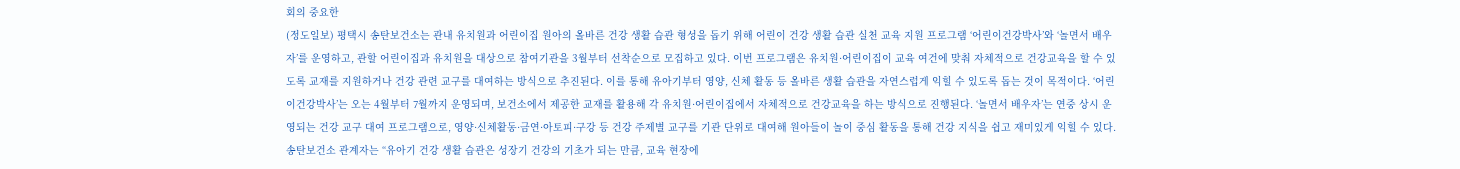회의 중요한
(정도일보) 평택시 송탄보건소는 관내 유치원과 어린이집 원아의 올바른 건강 생활 습관 형성을 돕기 위해 어린이 건강 생활 습관 실천 교육 지원 프로그램 ‘어린이건강박사’와 ‘놀면서 배우자’를 운영하고, 관할 어린이집과 유치원을 대상으로 참여기관을 3월부터 선착순으로 모집하고 있다. 이번 프로그램은 유치원·어린이집이 교육 여건에 맞춰 자체적으로 건강교육을 할 수 있도록 교재를 지원하거나 건강 관련 교구를 대여하는 방식으로 추진된다. 이를 통해 유아기부터 영양, 신체 활동 등 올바른 생활 습관을 자연스럽게 익힐 수 있도록 돕는 것이 목적이다. ‘어린이건강박사’는 오는 4월부터 7월까지 운영되며, 보건소에서 제공한 교재를 활용해 각 유치원·어린이집에서 자체적으로 건강교육을 하는 방식으로 진행된다. ‘놀면서 배우자’는 연중 상시 운영되는 건강 교구 대여 프로그램으로, 영양·신체활동·금연·아토피·구강 등 건강 주제별 교구를 기관 단위로 대여해 원아들이 놀이 중심 활동을 통해 건강 지식을 쉽고 재미있게 익힐 수 있다. 송탄보건소 관계자는 “유아기 건강 생활 습관은 성장기 건강의 기초가 되는 만큼, 교육 현장에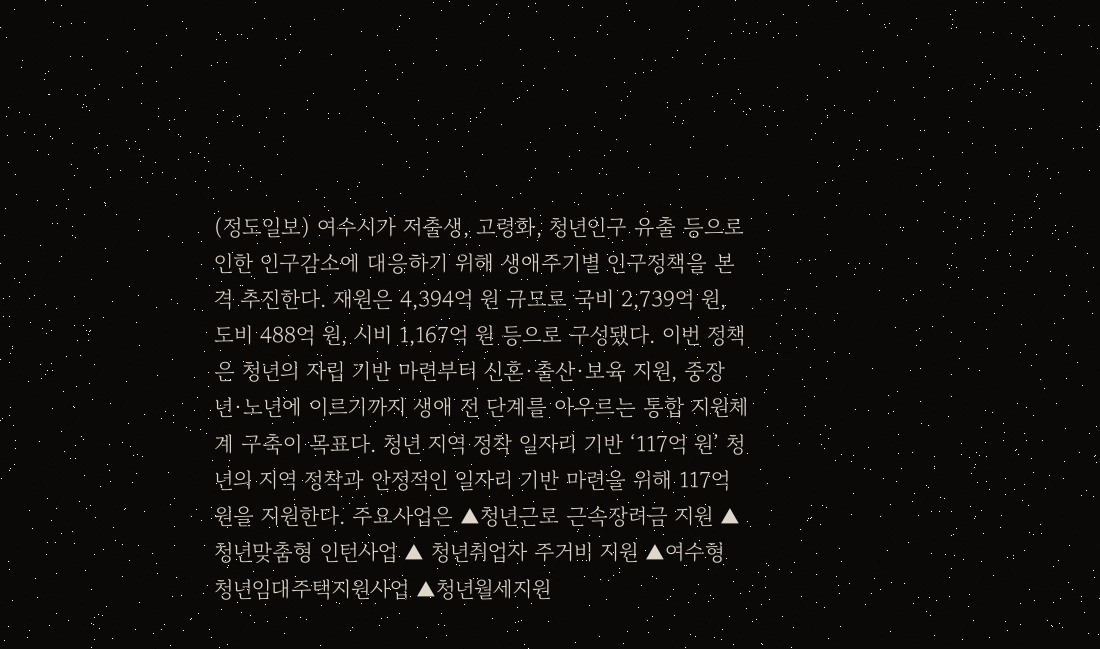(정도일보) 여수시가 저출생, 고령화, 청년인구 유출 등으로 인한 인구감소에 대응하기 위해 생애주기별 인구정책을 본격 추진한다. 재원은 4,394억 원 규모로 국비 2,739억 원, 도비 488억 원, 시비 1,167억 원 등으로 구성됐다. 이번 정책은 청년의 자립 기반 마련부터 신혼·출산·보육 지원, 중장년·노년에 이르기까지 생애 전 단계를 아우르는 통합 지원체계 구축이 목표다. 청년 지역 정착 일자리 기반 ‘117억 원’ 청년의 지역 정착과 안정적인 일자리 기반 마련을 위해 117억 원을 지원한다. 주요사업은 ▲청년근로 근속장려금 지원 ▲청년맞춤형 인턴사업 ▲ 청년취업자 주거비 지원 ▲여수형 청년임대주택지원사업 ▲청년월세지원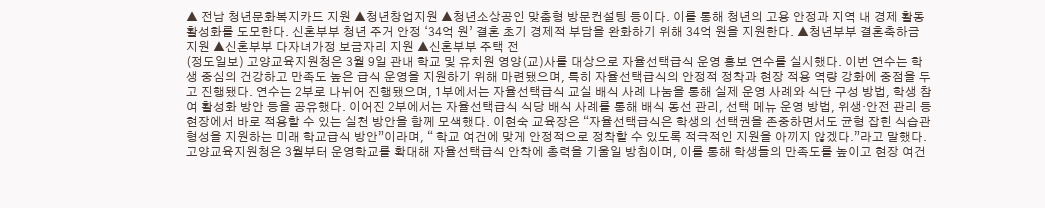▲ 전남 청년문화복지카드 지원 ▲청년창업지원 ▲청년소상공인 맞춤형 방문컨설팅 등이다. 이를 통해 청년의 고용 안정과 지역 내 경제 활동 활성화를 도모한다. 신혼부부 청년 주거 안정 ‘34억 원’ 결혼 초기 경제적 부담을 완화하기 위해 34억 원을 지원한다. ▲청년부부 결혼축하금 지원 ▲신혼부부 다자녀가정 보금자리 지원 ▲신혼부부 주택 전
(정도일보) 고양교육지원청은 3월 9일 관내 학교 및 유치원 영양(교)사를 대상으로 자율선택급식 운영 홍보 연수를 실시했다. 이번 연수는 학생 중심의 건강하고 만족도 높은 급식 운영을 지원하기 위해 마련됐으며, 특히 자율선택급식의 안정적 정착과 현장 적용 역량 강화에 중점을 두고 진행됐다. 연수는 2부로 나뉘어 진행됐으며, 1부에서는 자율선택급식 교실 배식 사례 나눔을 통해 실제 운영 사례와 식단 구성 방법, 학생 참여 활성화 방안 등을 공유했다. 이어진 2부에서는 자율선택급식 식당 배식 사례를 통해 배식 동선 관리, 선택 메뉴 운영 방법, 위생·안전 관리 등 현장에서 바로 적용할 수 있는 실천 방안을 함께 모색했다. 이현숙 교육장은 “자율선택급식은 학생의 선택권을 존중하면서도 균형 잡힌 식습관 형성을 지원하는 미래 학교급식 방안”이라며, “ 학교 여건에 맞게 안정적으로 정착할 수 있도록 적극적인 지원을 아끼지 않겠다.”라고 말했다. 고양교육지원청은 3월부터 운영학교를 확대해 자율선택급식 안착에 총력을 기울일 방침이며, 이를 통해 학생들의 만족도를 높이고 현장 여건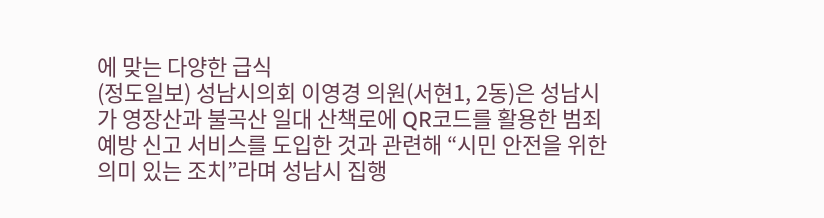에 맞는 다양한 급식
(정도일보) 성남시의회 이영경 의원(서현1, 2동)은 성남시가 영장산과 불곡산 일대 산책로에 QR코드를 활용한 범죄예방 신고 서비스를 도입한 것과 관련해 “시민 안전을 위한 의미 있는 조치”라며 성남시 집행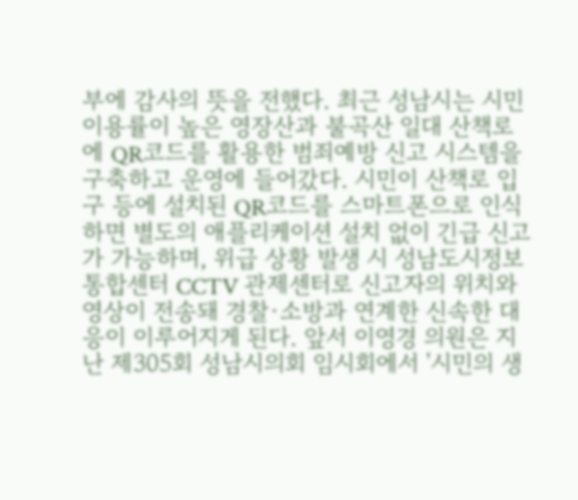부에 감사의 뜻을 전했다. 최근 성남시는 시민 이용률이 높은 영장산과 불곡산 일대 산책로에 QR코드를 활용한 범죄예방 신고 시스템을 구축하고 운영에 들어갔다. 시민이 산책로 입구 등에 설치된 QR코드를 스마트폰으로 인식하면 별도의 애플리케이션 설치 없이 긴급 신고가 가능하며, 위급 상황 발생 시 성남도시정보통합센터 CCTV 관제센터로 신고자의 위치와 영상이 전송돼 경찰·소방과 연계한 신속한 대응이 이루어지게 된다. 앞서 이영경 의원은 지난 제305회 성남시의회 임시회에서 '시민의 생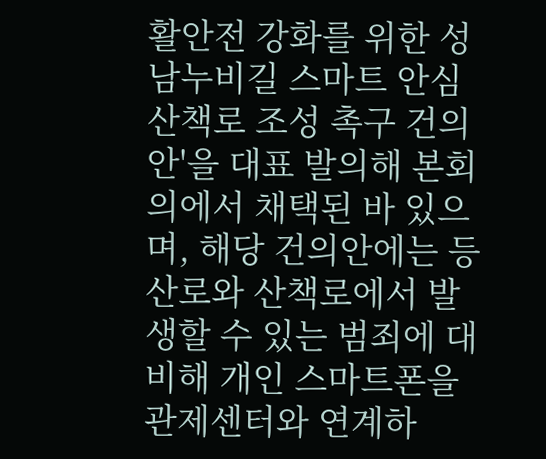활안전 강화를 위한 성남누비길 스마트 안심 산책로 조성 촉구 건의안'을 대표 발의해 본회의에서 채택된 바 있으며, 해당 건의안에는 등산로와 산책로에서 발생할 수 있는 범죄에 대비해 개인 스마트폰을 관제센터와 연계하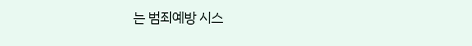는 범죄예방 시스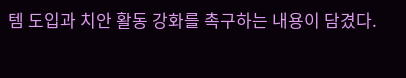템 도입과 치안 활동 강화를 촉구하는 내용이 담겼다.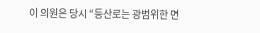이 의원은 당시 “등산로는 광범위한 면